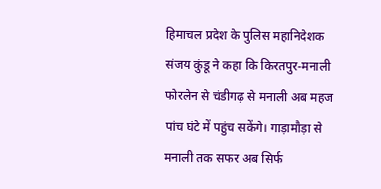हिमाचल प्रदेश के पुलिस महानिदेशक संजय कुंडू ने कहा कि किरतपुर-मनाली फोरलेन से चंडीगढ़ से मनाली अब महज पांच घंटे में पहुंच सकेंगे। गाड़ामौड़ा से मनाली तक सफर अब सिर्फ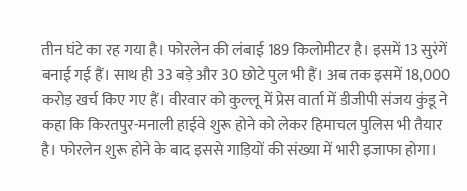तीन घंटे का रह गया है। फोरलेन की लंबाई 189 किलोमीटर है। इसमें 13 सुरंगें बनाई गई हैं। साथ ही 33 बड़े और 30 छोटे पुल भी हैं। अब तक इसमें 18,000 करोड़ खर्च किए गए हैं। वीरवार को कुल्लू में प्रेस वार्ता में डीजीपी संजय कुंडू ने कहा कि किरतपुर-मनाली हाईवे शुरू होने को लेकर हिमाचल पुलिस भी तैयार है। फोरलेन शुरू होने के बाद इससे गाड़ियों की संख्या में भारी इजाफा होगा।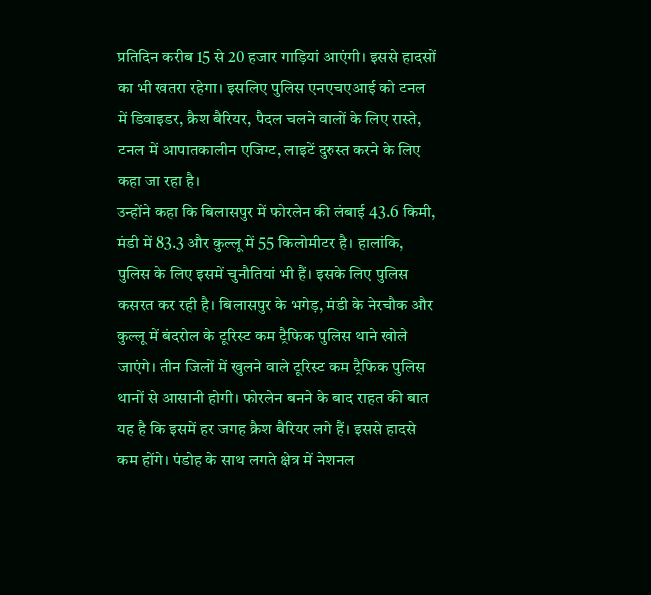प्रतिदिन करीब 15 से 20 हजार गाड़ियां आएंगी। इससे हादसों का भी खतरा रहेगा। इसलिए पुलिस एनएचएआई को टनल में डिवाइडर, क्रैश बैरियर, पैदल चलने वालों के लिए रास्ते, टनल में आपातकालीन एजिग्ट, लाइटें दुरुस्त करने के लिए कहा जा रहा है।
उन्होंने कहा कि बिलासपुर में फोरलेन की लंबाई 43.6 किमी, मंडी में 83.3 और कुल्लू में 55 किलोमीटर है। हालांकि, पुलिस के लिए इसमें चुनौतियां भी हैं। इसके लिए पुलिस कसरत कर रही है। बिलासपुर के भगेड़, मंडी के नेरचौक और कुल्लू में बंदरोल के टूरिस्ट कम ट्रैफिक पुलिस थाने खोले जाएंगे। तीन जिलों में खुलने वाले टूरिस्ट कम ट्रैफिक पुलिस थानों से आसानी होगी। फोरलेन बनने के बाद राहत की बात यह है कि इसमें हर जगह क्रैश बैरियर लगे हैं। इससे हादसे कम होंगे। पंडोह के साथ लगते क्षेत्र में नेशनल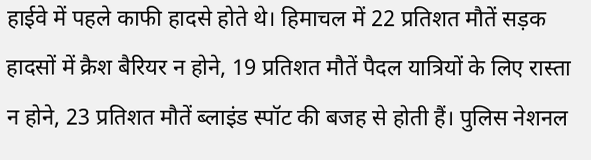हाईवे में पहले काफी हादसे होते थे। हिमाचल में 22 प्रतिशत मौतें सड़क हादसों में क्रैश बैरियर न होने, 19 प्रतिशत मौतें पैदल यात्रियों के लिए रास्ता न होने, 23 प्रतिशत मौतें ब्लाइंड स्पॉट की बजह से होती हैं। पुलिस नेशनल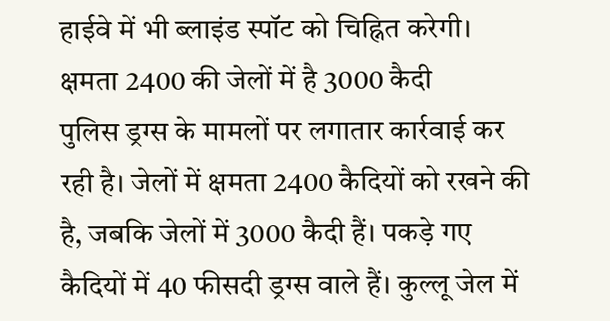हाईवे में भी ब्लाइंड स्पॉट को चिह्नित करेगी।
क्षमता 2400 की जेलों में है 3000 कैदी
पुलिस ड्रग्स के मामलों पर लगातार कार्रवाई कर रही है। जेलों में क्षमता 2400 कैदियों को रखने की है, जबकि जेलों में 3000 कैदी हैं। पकड़े गए कैदियों में 40 फीसदी ड्रग्स वाले हैं। कुल्लू जेल में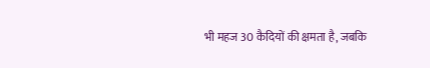भी महज 30 कैदियों की क्षमता है, जबकि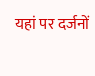यहां पर दर्जनों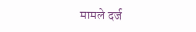मामले दर्ज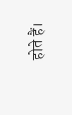होते हैं।